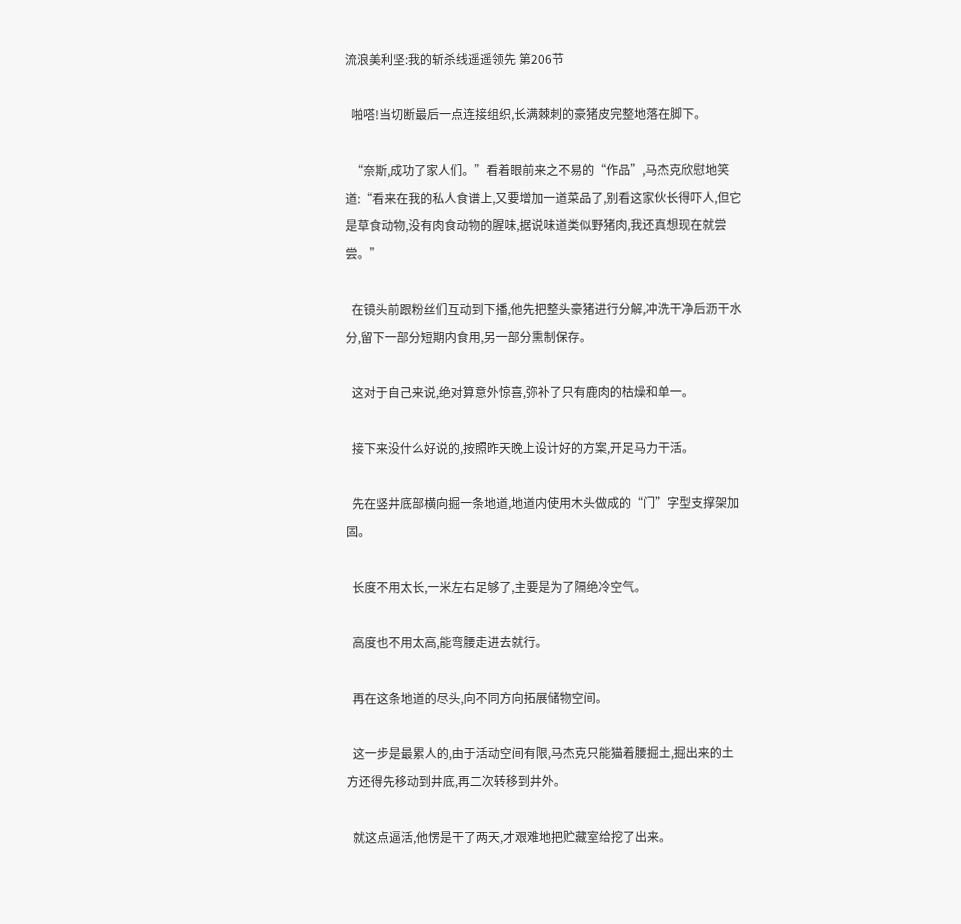流浪美利坚:我的斩杀线遥遥领先 第206节

  啪嗒!当切断最后一点连接组织,长满棘刺的豪猪皮完整地落在脚下。

  “奈斯,成功了家人们。”看着眼前来之不易的“作品”,马杰克欣慰地笑道:“看来在我的私人食谱上,又要增加一道菜品了,别看这家伙长得吓人,但它是草食动物,没有肉食动物的腥味,据说味道类似野猪肉,我还真想现在就尝尝。”

  在镜头前跟粉丝们互动到下播,他先把整头豪猪进行分解,冲洗干净后沥干水分,留下一部分短期内食用,另一部分熏制保存。

  这对于自己来说,绝对算意外惊喜,弥补了只有鹿肉的枯燥和单一。

  接下来没什么好说的,按照昨天晚上设计好的方案,开足马力干活。

  先在竖井底部横向掘一条地道,地道内使用木头做成的“门”字型支撑架加固。

  长度不用太长,一米左右足够了,主要是为了隔绝冷空气。

  高度也不用太高,能弯腰走进去就行。

  再在这条地道的尽头,向不同方向拓展储物空间。

  这一步是最累人的,由于活动空间有限,马杰克只能猫着腰掘土,掘出来的土方还得先移动到井底,再二次转移到井外。

  就这点逼活,他愣是干了两天,才艰难地把贮藏室给挖了出来。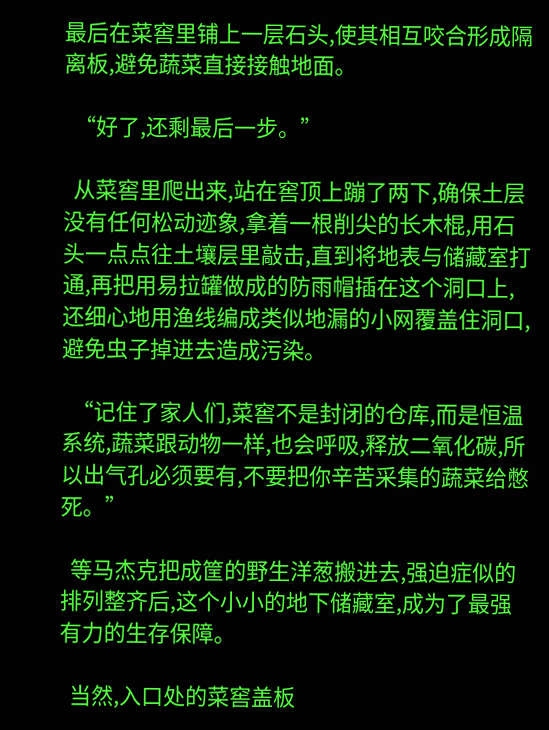最后在菜窖里铺上一层石头,使其相互咬合形成隔离板,避免蔬菜直接接触地面。

  “好了,还剩最后一步。”

  从菜窖里爬出来,站在窖顶上蹦了两下,确保土层没有任何松动迹象,拿着一根削尖的长木棍,用石头一点点往土壤层里敲击,直到将地表与储藏室打通,再把用易拉罐做成的防雨帽插在这个洞口上,还细心地用渔线编成类似地漏的小网覆盖住洞口,避免虫子掉进去造成污染。

  “记住了家人们,菜窖不是封闭的仓库,而是恒温系统,蔬菜跟动物一样,也会呼吸,释放二氧化碳,所以出气孔必须要有,不要把你辛苦采集的蔬菜给憋死。”

  等马杰克把成筐的野生洋葱搬进去,强迫症似的排列整齐后,这个小小的地下储藏室,成为了最强有力的生存保障。

  当然,入口处的菜窖盖板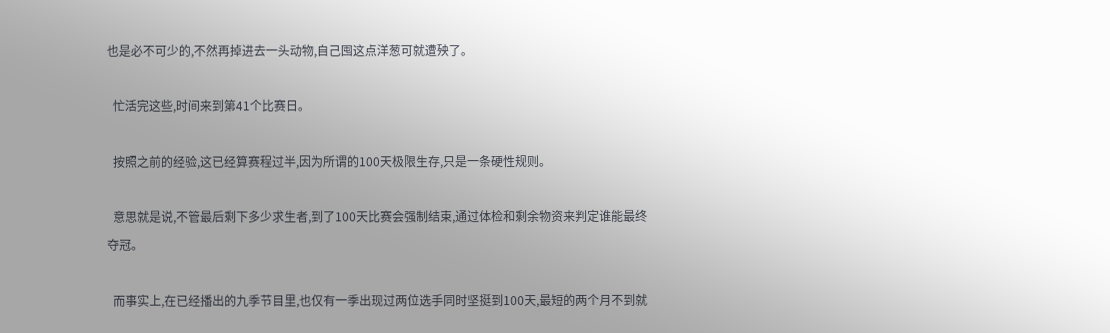也是必不可少的,不然再掉进去一头动物,自己囤这点洋葱可就遭殃了。

  忙活完这些,时间来到第41个比赛日。

  按照之前的经验,这已经算赛程过半,因为所谓的100天极限生存,只是一条硬性规则。

  意思就是说,不管最后剩下多少求生者,到了100天比赛会强制结束,通过体检和剩余物资来判定谁能最终夺冠。

  而事实上,在已经播出的九季节目里,也仅有一季出现过两位选手同时坚挺到100天,最短的两个月不到就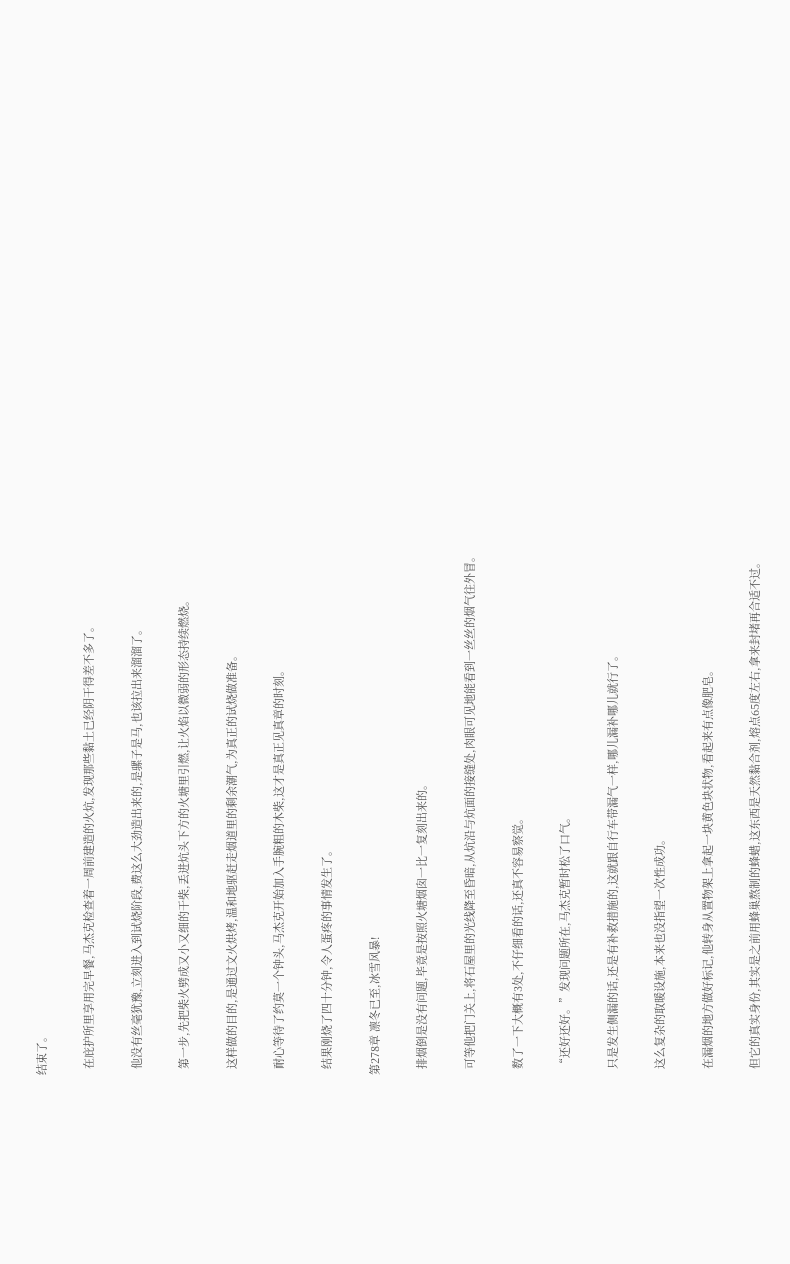结束了。

  在庇护所里享用完早餐,马杰克检查着一周前建造的火炕,发现那些黏土已经阴干得差不多了。

  他没有丝毫犹豫,立刻进入到试烧阶段,费这么大劲造出来的,是骡子是马,也该拉出来溜溜了。

  第一步,先把柴火劈成又小又细的干柴,丢进炕头下方的火塘里引燃,让火焰以微弱的形态持续燃烧。

  这样做的目的,是通过文火烘烤,温和地驱赶走烟道里的剩余潮气,为真正的试烧做准备。

  耐心等待了约莫一个钟头,马杰克开始加入手腕粗的木柴,这才是真正见真章的时刻。

  结果刚烧了四十分钟,令人蛋疼的事情发生了。

第278章 凛冬已至,冰雪风暴!

  排烟倒是没有问题,毕竟是按照火塘烟囱一比一复刻出来的。

  可等他把门关上,将石屋里的光线降至昏暗,从炕沿与炕面的接缝处,肉眼可见地能看到一丝丝的烟气往外冒。

  数了一下大概有3处,不仔细看的话,还真不容易察觉。

  “还好还好。”发现问题所在,马杰克暂时松了口气。

  只是发生侧漏的话,还是有补救措施的,这就跟自行车带漏气一样,哪儿漏补哪儿就行了。

  这么复杂的取暖设施,本来也没指望一次性成功。

  在漏烟的地方做好标记,他转身从置物架上拿起一块黄色块状物,看起来有点像肥皂。

  但它的真实身份,其实是之前用蜂巢熬制的蜂蜡,这东西是天然黏合剂,熔点65度左右,拿来封堵再合适不过。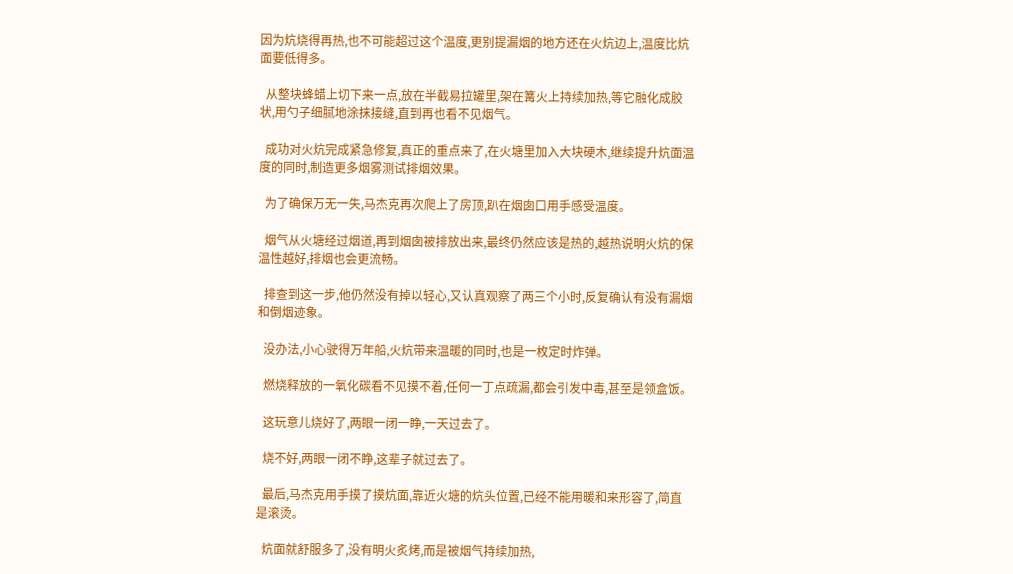因为炕烧得再热,也不可能超过这个温度,更别提漏烟的地方还在火炕边上,温度比炕面要低得多。

  从整块蜂蜡上切下来一点,放在半截易拉罐里,架在篝火上持续加热,等它融化成胶状,用勺子细腻地涂抹接缝,直到再也看不见烟气。

  成功对火炕完成紧急修复,真正的重点来了,在火塘里加入大块硬木,继续提升炕面温度的同时,制造更多烟雾测试排烟效果。

  为了确保万无一失,马杰克再次爬上了房顶,趴在烟囱口用手感受温度。

  烟气从火塘经过烟道,再到烟囱被排放出来,最终仍然应该是热的,越热说明火炕的保温性越好,排烟也会更流畅。

  排查到这一步,他仍然没有掉以轻心,又认真观察了两三个小时,反复确认有没有漏烟和倒烟迹象。

  没办法,小心驶得万年船,火炕带来温暖的同时,也是一枚定时炸弹。

  燃烧释放的一氧化碳看不见摸不着,任何一丁点疏漏,都会引发中毒,甚至是领盒饭。

  这玩意儿烧好了,两眼一闭一睁,一天过去了。

  烧不好,两眼一闭不睁,这辈子就过去了。

  最后,马杰克用手摸了摸炕面,靠近火塘的炕头位置,已经不能用暖和来形容了,简直是滚烫。

  炕面就舒服多了,没有明火炙烤,而是被烟气持续加热,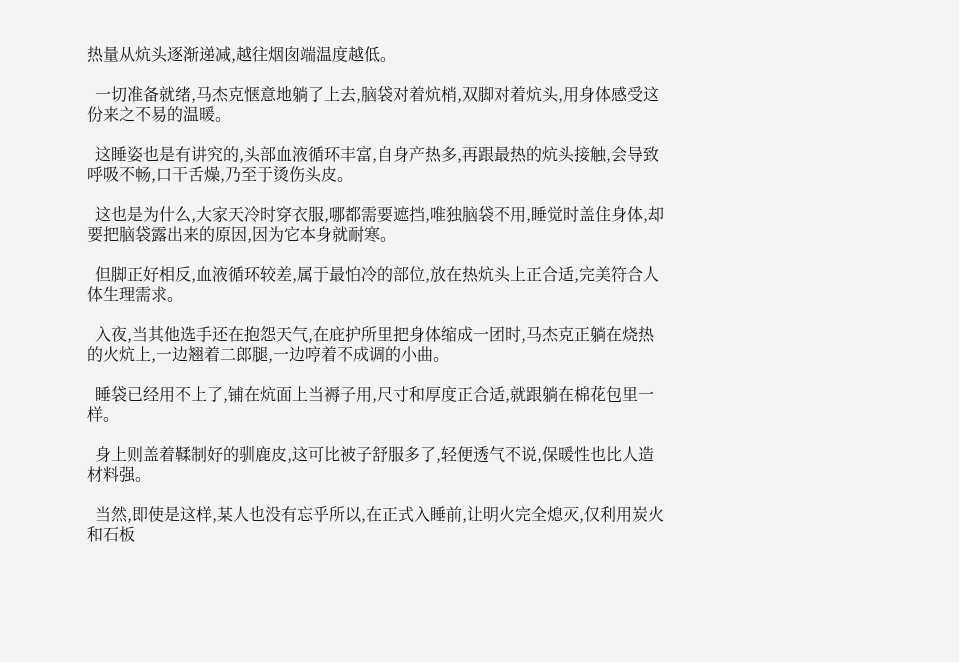热量从炕头逐渐递减,越往烟囱端温度越低。

  一切准备就绪,马杰克惬意地躺了上去,脑袋对着炕梢,双脚对着炕头,用身体感受这份来之不易的温暖。

  这睡姿也是有讲究的,头部血液循环丰富,自身产热多,再跟最热的炕头接触,会导致呼吸不畅,口干舌燥,乃至于烫伤头皮。

  这也是为什么,大家天冷时穿衣服,哪都需要遮挡,唯独脑袋不用,睡觉时盖住身体,却要把脑袋露出来的原因,因为它本身就耐寒。

  但脚正好相反,血液循环较差,属于最怕冷的部位,放在热炕头上正合适,完美符合人体生理需求。

  入夜,当其他选手还在抱怨天气,在庇护所里把身体缩成一团时,马杰克正躺在烧热的火炕上,一边翘着二郎腿,一边哼着不成调的小曲。

  睡袋已经用不上了,铺在炕面上当褥子用,尺寸和厚度正合适,就跟躺在棉花包里一样。

  身上则盖着鞣制好的驯鹿皮,这可比被子舒服多了,轻便透气不说,保暖性也比人造材料强。

  当然,即使是这样,某人也没有忘乎所以,在正式入睡前,让明火完全熄灭,仅利用炭火和石板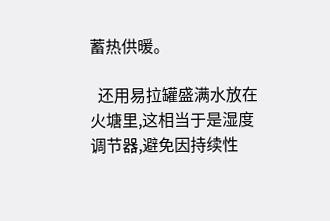蓄热供暖。

  还用易拉罐盛满水放在火塘里,这相当于是湿度调节器,避免因持续性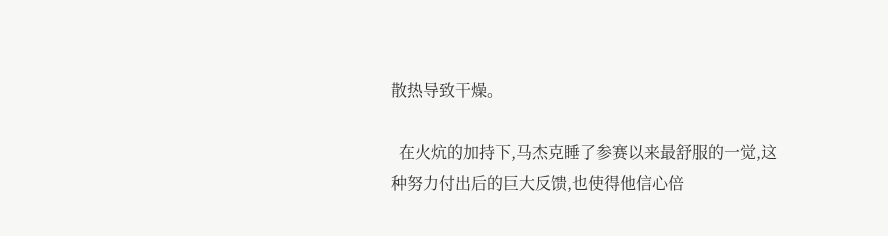散热导致干燥。

  在火炕的加持下,马杰克睡了参赛以来最舒服的一觉,这种努力付出后的巨大反馈,也使得他信心倍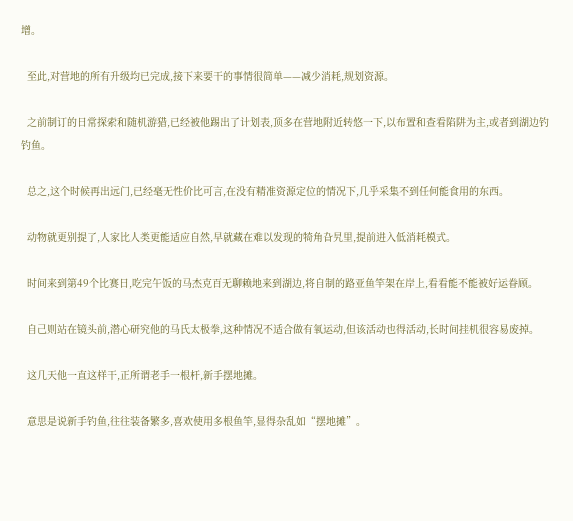增。

  至此,对营地的所有升级均已完成,接下来要干的事情很简单——减少消耗,规划资源。

  之前制订的日常探索和随机游猎,已经被他踢出了计划表,顶多在营地附近转悠一下,以布置和查看陷阱为主,或者到湖边钓钓鱼。

  总之,这个时候再出远门,已经毫无性价比可言,在没有精准资源定位的情况下,几乎采集不到任何能食用的东西。

  动物就更别提了,人家比人类更能适应自然,早就藏在难以发现的犄角旮旯里,提前进入低消耗模式。

  时间来到第49个比赛日,吃完午饭的马杰克百无聊赖地来到湖边,将自制的路亚鱼竿架在岸上,看看能不能被好运眷顾。

  自己则站在镜头前,潜心研究他的马氏太极拳,这种情况不适合做有氧运动,但该活动也得活动,长时间挂机很容易废掉。

  这几天他一直这样干,正所谓老手一根杆,新手摆地摊。

  意思是说新手钓鱼,往往装备繁多,喜欢使用多根鱼竿,显得杂乱如“摆地摊”。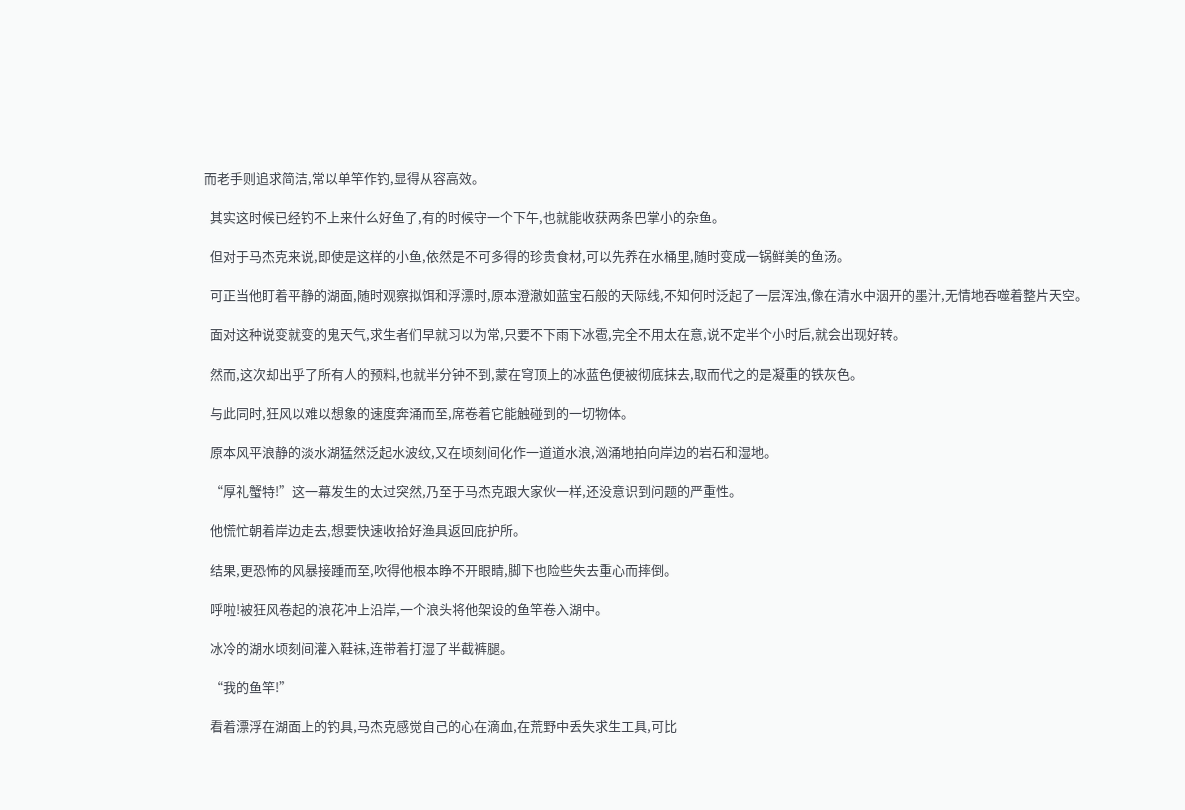而老手则追求简洁,常以单竿作钓,显得从容高效。

  其实这时候已经钓不上来什么好鱼了,有的时候守一个下午,也就能收获两条巴掌小的杂鱼。

  但对于马杰克来说,即使是这样的小鱼,依然是不可多得的珍贵食材,可以先养在水桶里,随时变成一锅鲜美的鱼汤。

  可正当他盯着平静的湖面,随时观察拟饵和浮漂时,原本澄澈如蓝宝石般的天际线,不知何时泛起了一层浑浊,像在清水中洇开的墨汁,无情地吞噬着整片天空。

  面对这种说变就变的鬼天气,求生者们早就习以为常,只要不下雨下冰雹,完全不用太在意,说不定半个小时后,就会出现好转。

  然而,这次却出乎了所有人的预料,也就半分钟不到,蒙在穹顶上的冰蓝色便被彻底抹去,取而代之的是凝重的铁灰色。

  与此同时,狂风以难以想象的速度奔涌而至,席卷着它能触碰到的一切物体。

  原本风平浪静的淡水湖猛然泛起水波纹,又在顷刻间化作一道道水浪,汹涌地拍向岸边的岩石和湿地。

  “厚礼蟹特!”这一幕发生的太过突然,乃至于马杰克跟大家伙一样,还没意识到问题的严重性。

  他慌忙朝着岸边走去,想要快速收拾好渔具返回庇护所。

  结果,更恐怖的风暴接踵而至,吹得他根本睁不开眼睛,脚下也险些失去重心而摔倒。

  呼啦!被狂风卷起的浪花冲上沿岸,一个浪头将他架设的鱼竿卷入湖中。

  冰冷的湖水顷刻间灌入鞋袜,连带着打湿了半截裤腿。

  “我的鱼竿!”

  看着漂浮在湖面上的钓具,马杰克感觉自己的心在滴血,在荒野中丢失求生工具,可比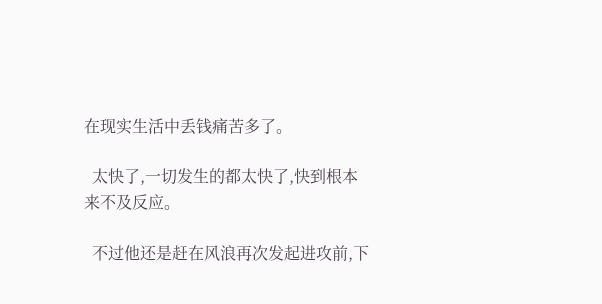在现实生活中丢钱痛苦多了。

  太快了,一切发生的都太快了,快到根本来不及反应。

  不过他还是赶在风浪再次发起进攻前,下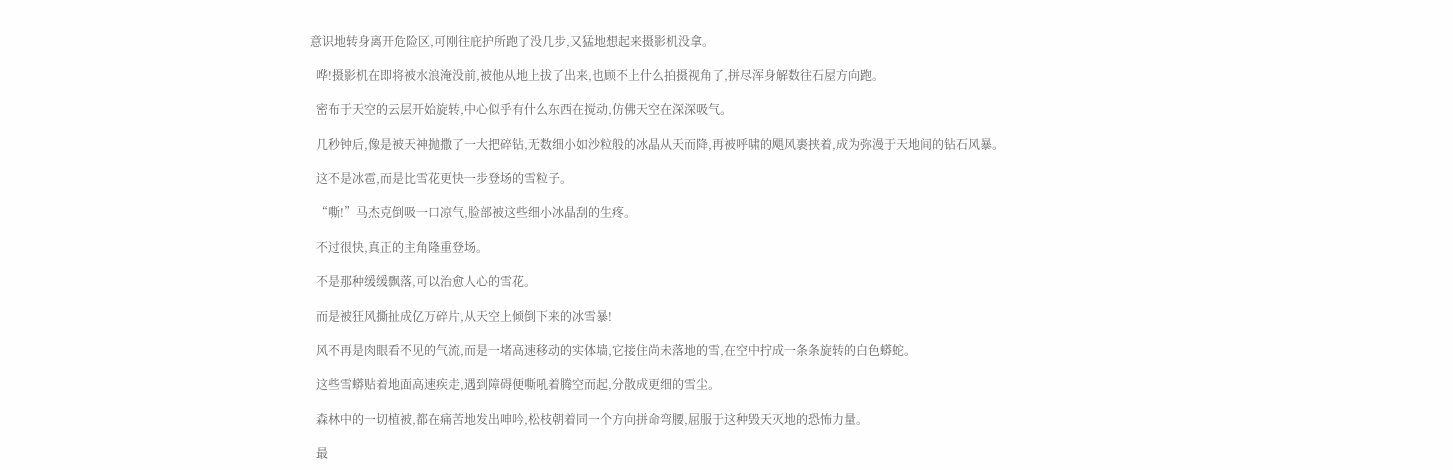意识地转身离开危险区,可刚往庇护所跑了没几步,又猛地想起来摄影机没拿。

  哗!摄影机在即将被水浪淹没前,被他从地上拔了出来,也顾不上什么拍摄视角了,拼尽浑身解数往石屋方向跑。

  密布于天空的云层开始旋转,中心似乎有什么东西在搅动,仿佛天空在深深吸气。

  几秒钟后,像是被天神抛撒了一大把碎钻,无数细小如沙粒般的冰晶从天而降,再被呼啸的飓风裹挟着,成为弥漫于天地间的钻石风暴。

  这不是冰雹,而是比雪花更快一步登场的雪粒子。

  “嘶!”马杰克倒吸一口凉气,脸部被这些细小冰晶刮的生疼。

  不过很快,真正的主角隆重登场。

  不是那种缓缓飘落,可以治愈人心的雪花。

  而是被狂风撕扯成亿万碎片,从天空上倾倒下来的冰雪暴!

  风不再是肉眼看不见的气流,而是一堵高速移动的实体墙,它接住尚未落地的雪,在空中拧成一条条旋转的白色蟒蛇。

  这些雪蟒贴着地面高速疾走,遇到障碍便嘶吼着腾空而起,分散成更细的雪尘。

  森林中的一切植被,都在痛苦地发出呻吟,松枝朝着同一个方向拼命弯腰,屈服于这种毁天灭地的恐怖力量。

  最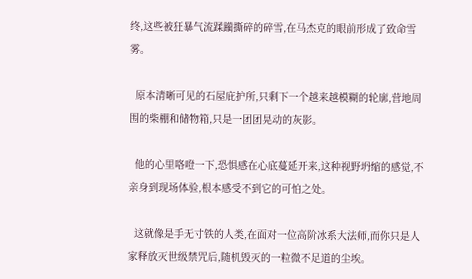终,这些被狂暴气流蹂躏撕碎的碎雪,在马杰克的眼前形成了致命雪雾。

  原本清晰可见的石屋庇护所,只剩下一个越来越模糊的轮廓,营地周围的柴棚和储物箱,只是一团团晃动的灰影。

  他的心里咯噔一下,恐惧感在心底蔓延开来,这种视野坍缩的感觉,不亲身到现场体验,根本感受不到它的可怕之处。

  这就像是手无寸铁的人类,在面对一位高阶冰系大法师,而你只是人家释放灭世级禁咒后,随机毁灭的一粒微不足道的尘埃。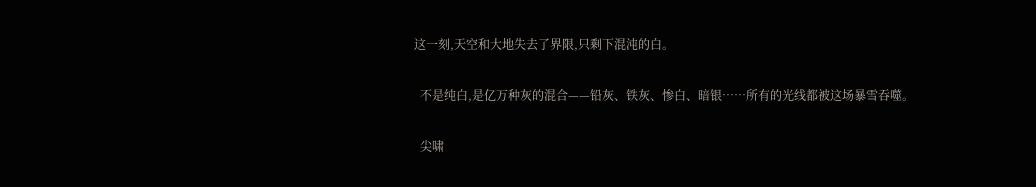这一刻,天空和大地失去了界限,只剩下混沌的白。

  不是纯白,是亿万种灰的混合——铅灰、铁灰、惨白、暗银……所有的光线都被这场暴雪吞噬。

  尖啸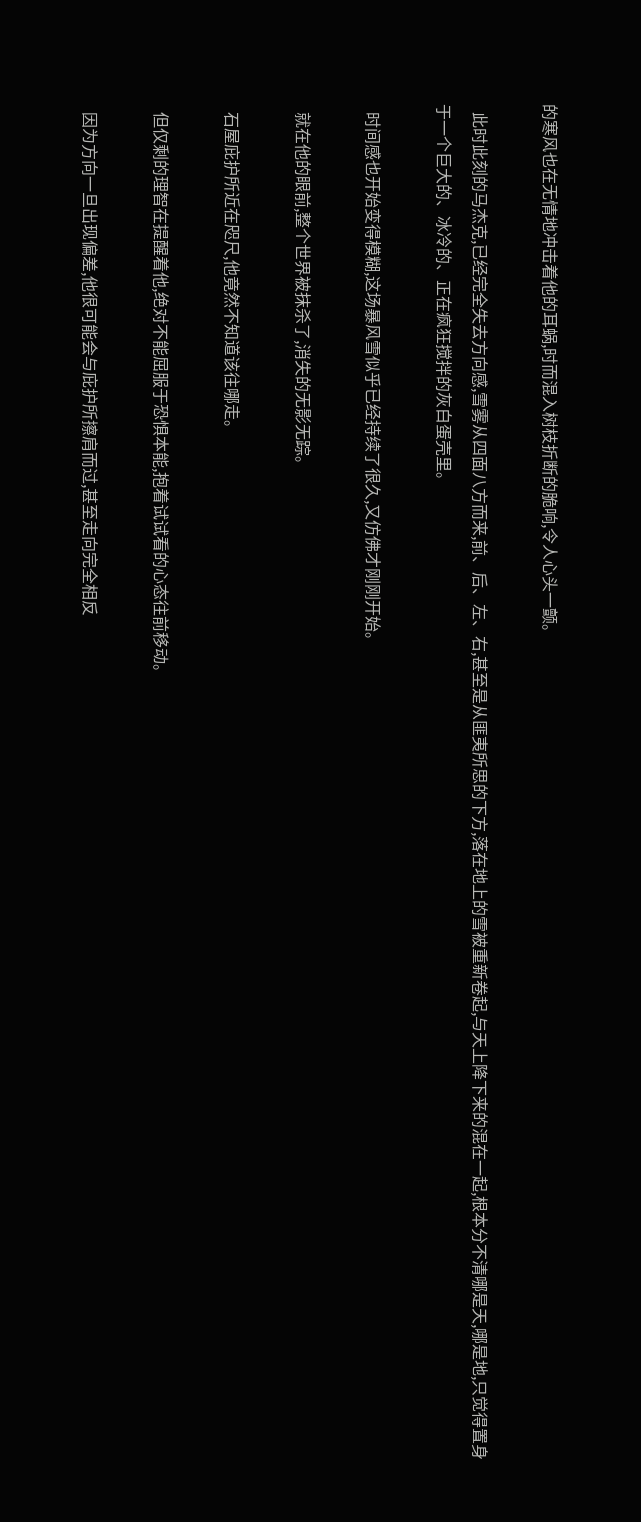的寒风也在无情地冲击着他的耳蜗,时而混入树枝折断的脆响,令人心头一颤。

  此时此刻的马杰克,已经完全失去方向感,雪雾从四面八方而来,前、后、左、右,甚至是从匪夷所思的下方,落在地上的雪被重新卷起,与天上降下来的混在一起,根本分不清哪是天,哪是地,只觉得置身于一个巨大的、冰冷的、正在疯狂搅拌的灰白蛋壳里。

  时间感也开始变得模糊,这场暴风雪似乎已经持续了很久,又仿佛才刚刚开始。

  就在他的眼前,整个世界被抹杀了,消失的无影无踪。

  石屋庇护所近在咫尺,他竟然不知道该往哪走。

  但仅剩的理智在提醒着他,绝对不能屈服于恐惧本能,抱着试试看的心态往前移动。

  因为方向一旦出现偏差,他很可能会与庇护所擦肩而过,甚至走向完全相反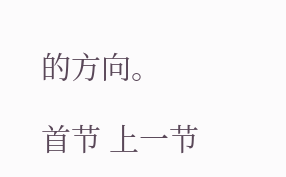的方向。

首节 上一节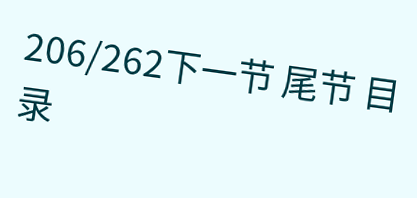206/262下一节 尾节 目录